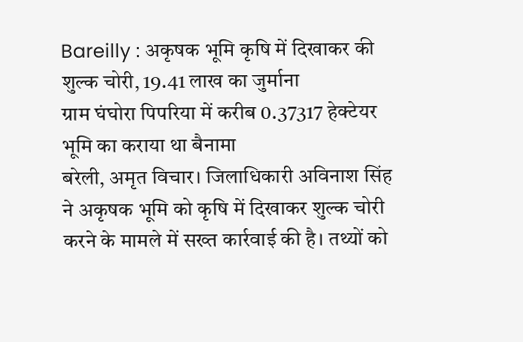Bareilly : अकृषक भूमि कृषि में दिखाकर की शुल्क चोरी, 19.41 लाख का जुर्माना
ग्राम घंघोरा पिपरिया में करीब 0.37317 हेक्टेयर भूमि का कराया था बैनामा
बरेली, अमृत विचार। जिलाधिकारी अविनाश सिंह ने अकृषक भूमि को कृषि में दिखाकर शुल्क चोरी करने के मामले में सख्त कार्रवाई की है। तथ्यों को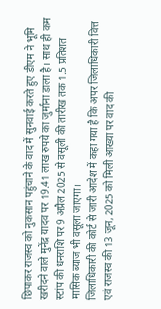छिपाकर राजस्व को नुकसान पहुंचाने के वाद में सुनवाई करते हुए डीएम ने भूमि खरीदने वाले मुनेंद्र यादव पर 19.41 लाख रुपये का जुर्माना डाला है। साथ ही कम स्टांप की धनराशि पर 9 अप्रैल 2025 से वसूली की तारीख तक 1.5 प्रतिशत मासिक ब्याज भी वसूला जाएगा।
जिलाधिकारी की कोर्ट से जारी आदेश में कहा गया है कि अपर जिलाधिकारी वित्त एवं राजस्व की 13 जून, 2025 को मिली आख्या पर वाद की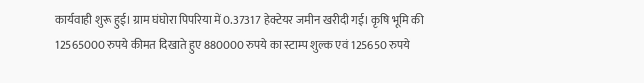कार्यवाही शुरू हुई। ग्राम घंघोरा पिपरिया में 0.37317 हेक्टेयर जमीन खरीदी गई। कृषि भूमि की 12565000 रुपये कीमत दिखाते हुए 880000 रुपये का स्टाम्प शुल्क एवं 125650 रुपये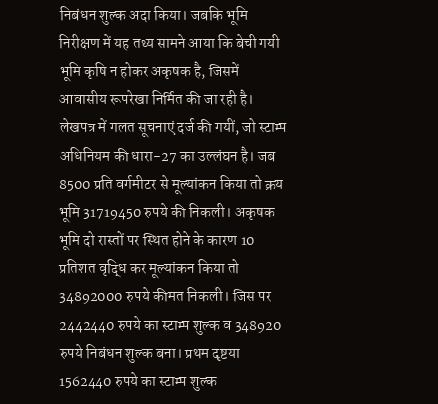निबंधन शुल्क अदा किया। जबकि भूमि निरीक्षण में यह तथ्य सामने आया कि बेची गयी भूमि कृषि न होकर अकृषक है, जिसमें आवासीय रूपरेखा निर्मित की जा रही है। लेखपत्र में गलत सूचनाएं दर्ज की गयीं, जो स्टाम्प अधिनियम की धारा-27 का उल्लंघन है। जब 8500 प्रति वर्गमीटर से मूल्यांकन किया तो क्रय भूमि 31719450 रुपये की निकली। अकृषक भूमि दो रास्तों पर स्थित होने के कारण 10 प्रतिशत वृद्धि कर मूल्यांकन किया तो 34892000 रुपये कीमत निकली। जिस पर 2442440 रुपये का स्टाम्प शुल्क व 348920 रुपये निबंधन शुल्क बना। प्रथम दृष्टया 1562440 रुपये का स्टाम्प शुल्क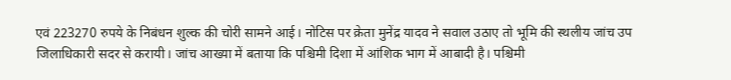एवं 223270 रुपये के निबंधन शुल्क की चोरी सामने आई। नोटिस पर क्रेता मुनेंद्र यादव ने सवाल उठाए तो भूमि की स्थलीय जांच उप जिलाधिकारी सदर से करायी। जांच आख्या में बताया कि पश्चिमी दिशा में आंशिक भाग में आबादी है। पश्चिमी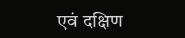एवं दक्षिण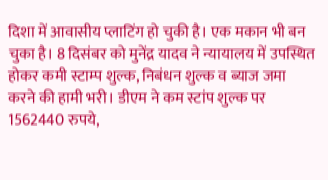दिशा में आवासीय प्लाटिंग हो चुकी है। एक मकान भी बन चुका है। 8 दिसंबर को मुनेंद्र यादव ने न्यायालय में उपस्थित होकर कमी स्टाम्प शुल्क, निबंधन शुल्क व ब्याज जमा करने की हामी भरी। डीएम ने कम स्टांप शुल्क पर 1562440 रुपये,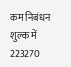कम निबंधन शुल्क में 223270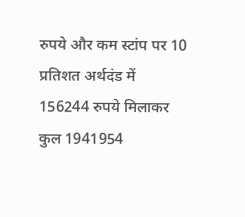रुपये और कम स्टांप पर 10 प्रतिशत अर्थदंड में 156244 रुपये मिलाकर कुल 1941954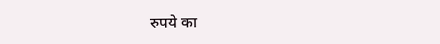रुपये का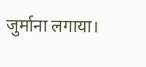जुर्माना लगाया।